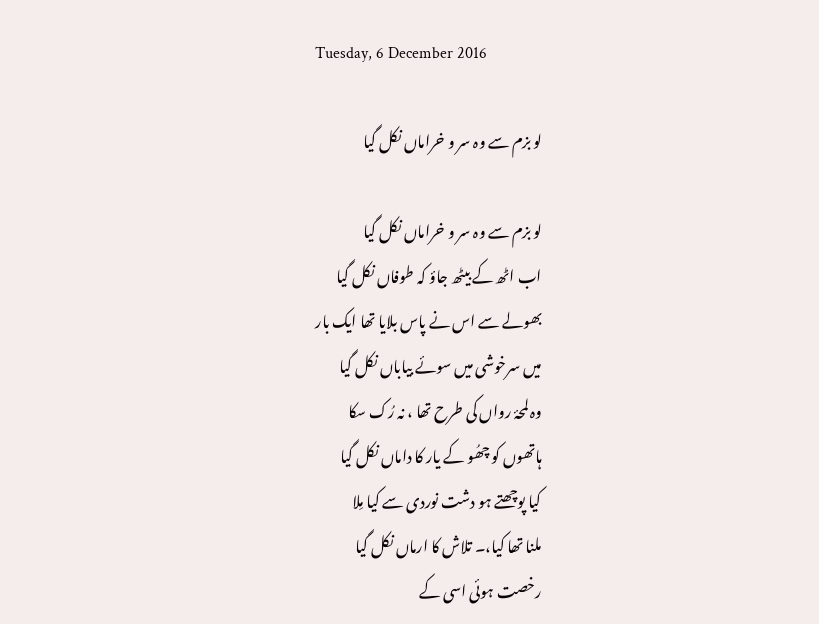Tuesday, 6 December 2016

لو بزم سے وہ سر و خراماں نکل گیا

لو بزم سے وہ سر و خراماں نکل گیا
اب اٹھ کے بیٹھ جاؤ کہ طوفاں نکل گیا
بھولے سے اس نے پاس بلایا تھا ایک بار
میں سرخوشی میں سوئے بیاباں نکل گیا
وہ لمحۂ رواں کی طرح تھا ، نہ رُک سکا
ہاتھوں کو چھُو کے یار کا داماں نکل گیا
کیا پوچھتے ہو دشت نوردی سے کیا مِلا
ملنا تھا کیا،۔ تلاش کا ارماں نکل گیا
رخصت ہوئی اسی کے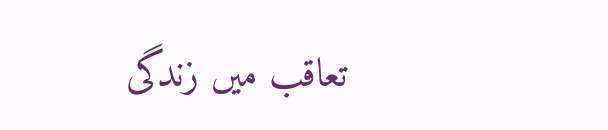تعاقب میں زندگی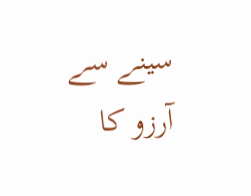سینے سے آرزو کا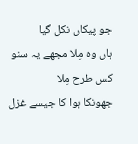جو پیکاں نکل گیا
ہاں وہ مِلا مجھے یہ سنو کس طرح مِلا
جھونکا ہوا کا جیسے غزل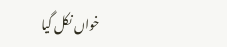خواں نکل گیا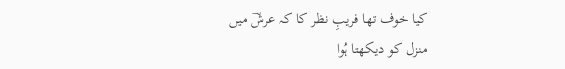کیا خوف تھا فریبِ نظر کا کہ عرشؔ میں
منزل کو دیکھتا ہُوا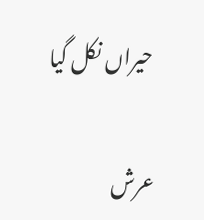حیراں نکل گیا

عرش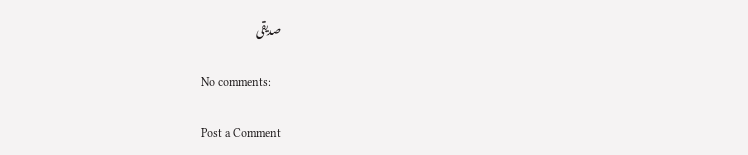صدیقی

No comments:

Post a Comment